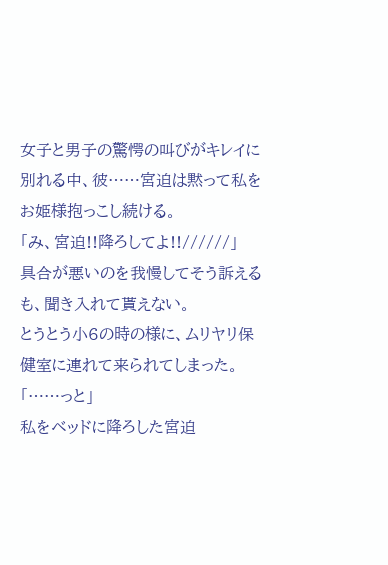女子と男子の驚愕の叫びがキレイに別れる中、彼……宮迫は黙って私をお姫様抱っこし続ける。
「み、宮迫!!降ろしてよ!!//////」
具合が悪いのを我慢してそう訴えるも、聞き入れて貰えない。
とうとう小6の時の様に、ムリヤリ保健室に連れて来られてしまった。
「……っと」
私をベッドに降ろした宮迫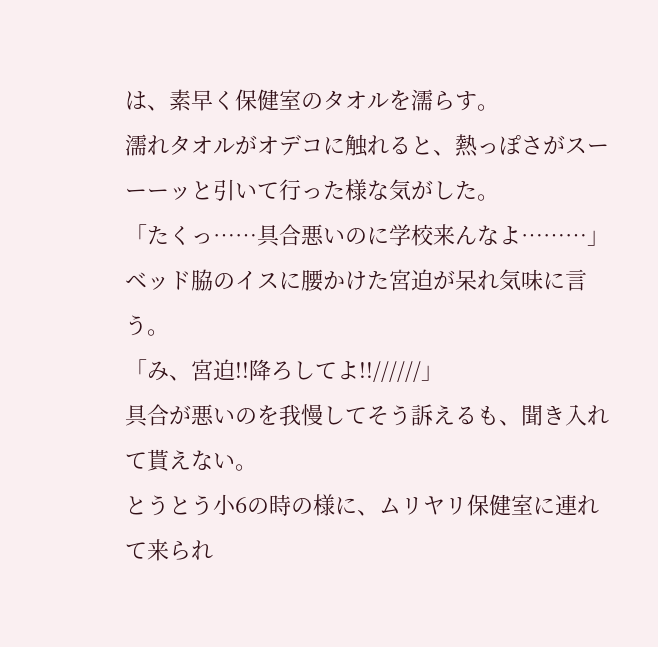は、素早く保健室のタオルを濡らす。
濡れタオルがオデコに触れると、熱っぽさがスーーーッと引いて行った様な気がした。
「たくっ……具合悪いのに学校来んなよ………」
ベッド脇のイスに腰かけた宮迫が呆れ気味に言う。
「み、宮迫!!降ろしてよ!!//////」
具合が悪いのを我慢してそう訴えるも、聞き入れて貰えない。
とうとう小6の時の様に、ムリヤリ保健室に連れて来られ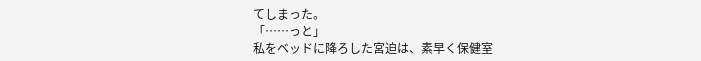てしまった。
「……っと」
私をベッドに降ろした宮迫は、素早く保健室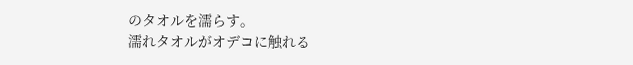のタオルを濡らす。
濡れタオルがオデコに触れる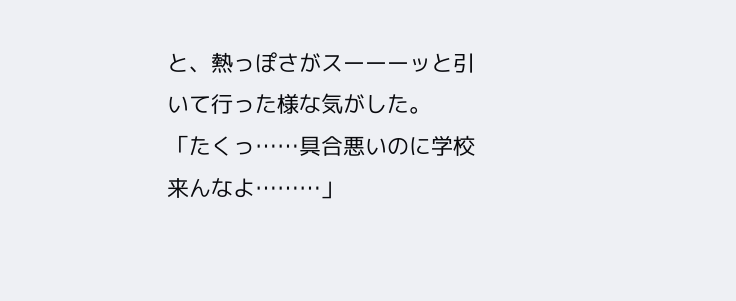と、熱っぽさがスーーーッと引いて行った様な気がした。
「たくっ……具合悪いのに学校来んなよ………」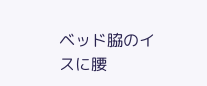ベッド脇のイスに腰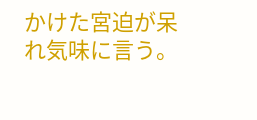かけた宮迫が呆れ気味に言う。